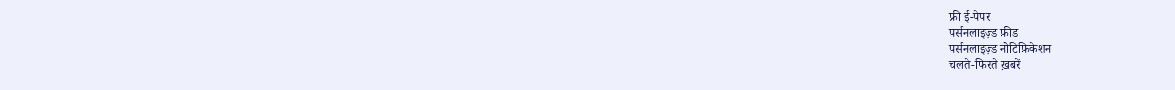फ्री ई-पेपर
पर्सनलाइज़्ड फ़ीड
पर्सनलाइज़्ड नोटिफ़िकेशन
चलते-फिरते ख़बरें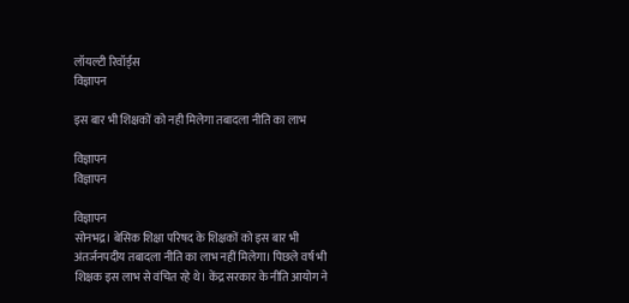लॉयल्टी रिवॉर्ड्स
विज्ञापन

इस बार भी शिक्षकों को नही मिलेगा तबादला नीति का लाभ

विज्ञापन
विज्ञापन

विज्ञापन
सोनभद्र। बेसिक शिक्षा परिषद के शिक्षकों को इस बार भी अंतर्जनपदीय तबादला नीति का लाभ नहीं मिलेगा। पिछले वर्ष भी शिक्षक इस लाभ से वंचित रहे थे। केंद्र सरकार के नीति आयोग ने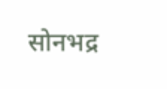सोनभद्र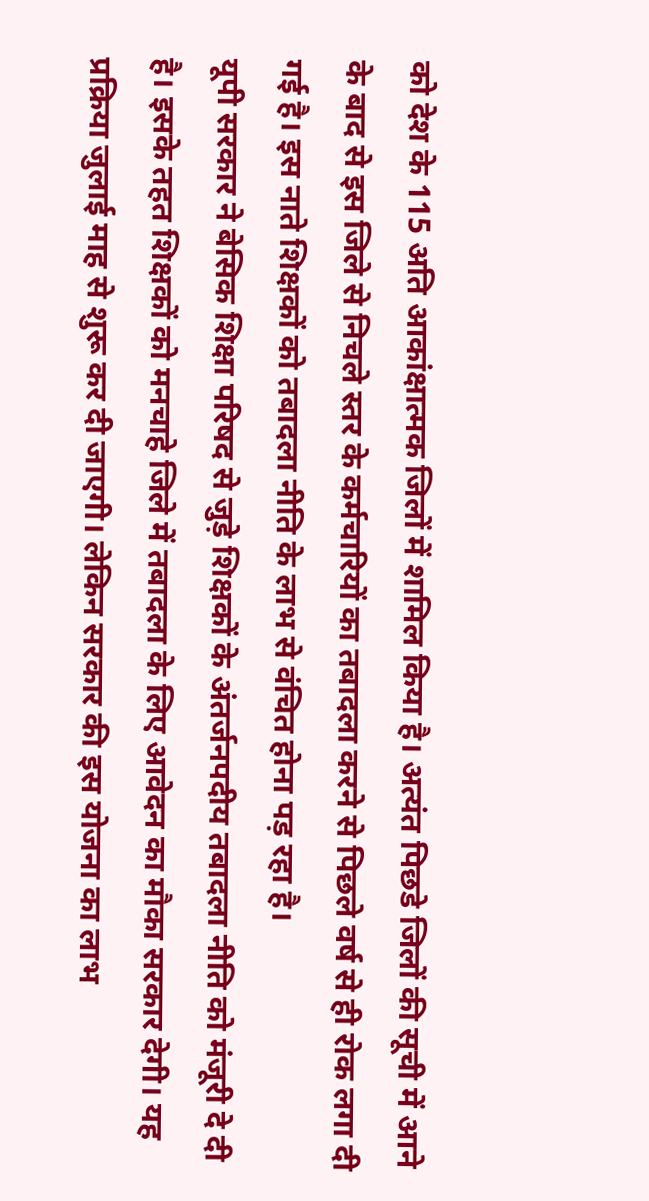को देश के 115 अति आकांक्षात्मक जिलों में शामिल किया है। अत्यंत पिछडे जिलों की सूची में आने के बाद से इस जिले से निचले स्तर के कर्मचारियों का तबादला करने से पिछले वर्ष से ही रोक लगा दी गई है। इस नाते शिक्षकों को तबादला नीति के लाभ से वंचित होना पड़ रहा है।
यूपी सरकार ने बेसिक शिक्षा परिषद से जुड़े शिक्षकों के अंतर्जनपदीय तबादला नीति को मंजूरी दे दी है। इसके तहत शिक्षकों को मनचाहे जिले में तबादला के लिए आवेदन का मौका सरकार देगी। यह प्रक्रिया जुलाई माह से शुरू कर दी जाएगी। लेकिन सरकार की इस योजना का लाभ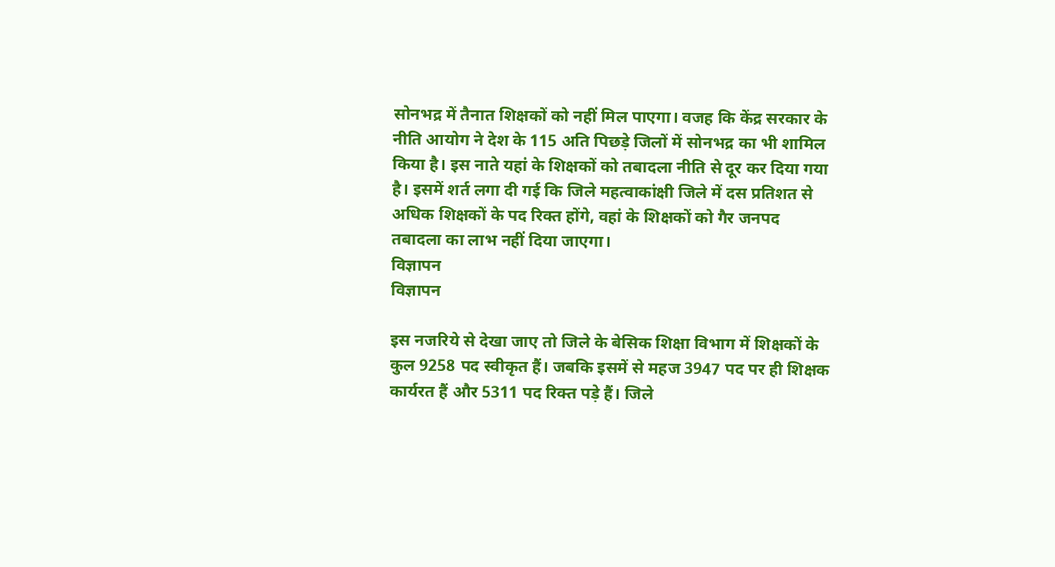सोनभद्र में तैनात शिक्षकों को नहीं मिल पाएगा। वजह कि केंद्र सरकार के नीति आयोग ने देश के 115 अति पिछड़े जिलों में सोनभद्र का भी शामिल किया है। इस नाते यहां के शिक्षकों को तबादला नीति से दूर कर दिया गया है। इसमें शर्त लगा दी गई कि जिले महत्वाकांक्षी जिले में दस प्रतिशत से अधिक शिक्षकों के पद रिक्त होंगे, वहां के शिक्षकों को गैर जनपद तबादला का लाभ नहीं दिया जाएगा।
विज्ञापन
विज्ञापन

इस नजरिये से देखा जाए तो जिले के बेसिक शिक्षा विभाग में शिक्षकों के कुल 9258 पद स्वीकृत हैं। जबकि इसमें से महज 3947 पद पर ही शिक्षक कार्यरत हैं और 5311 पद रिक्त पड़े हैं। जिले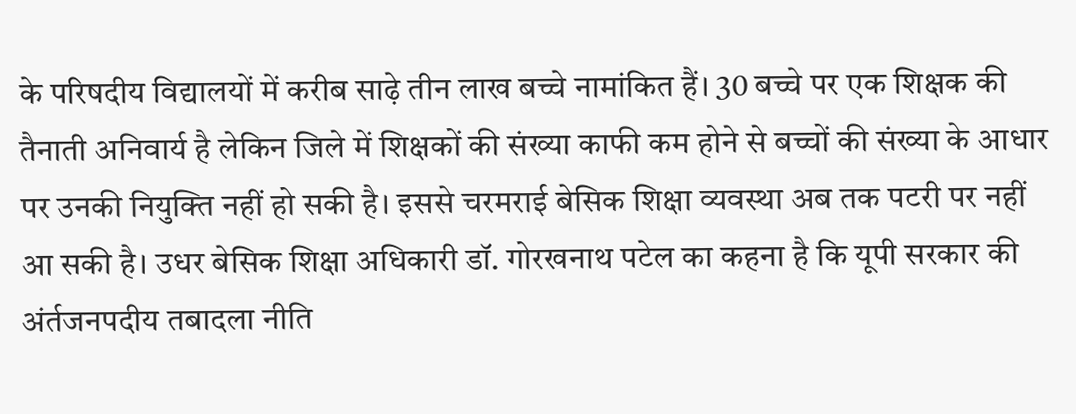के परिषदीय विद्यालयों में करीब साढ़े तीन लाख बच्चे नामांकित हैं। 30 बच्चे पर एक शिक्षक की तैनाती अनिवार्य है लेकिन जिले में शिक्षकों की संख्या काफी कम होने से बच्चों की संख्या के आधार पर उनकी नियुक्ति नहीं हो सकी है। इससे चरमराई बेसिक शिक्षा व्यवस्था अब तक पटरी पर नहीं आ सकी है। उधर बेसिक शिक्षा अधिकारी डॉ. गोरखनाथ पटेल का कहना है कि यूपी सरकार की अंर्तजनपदीय तबादला नीति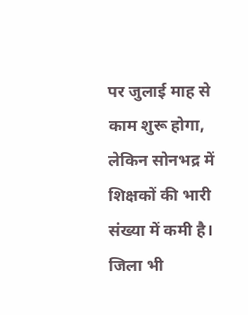पर जुलाई माह से काम शुरू होगा, लेकिन सोनभद्र में शिक्षकों की भारी संख्या में कमी है। जिला भी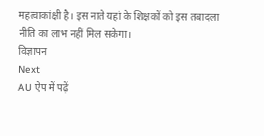महत्वाकांक्षी है। इस नाते यहां के शिक्षकों को इस तबादला नीति का लाभ नहीं मिल सकेगा।
विज्ञापन
Next
AU ऐप में पढ़ें